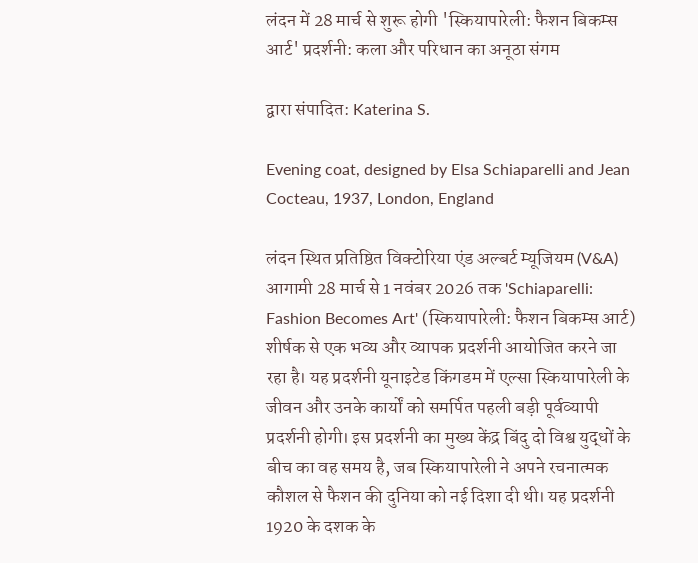लंदन में 28 मार्च से शुरू होगी 'स्कियापारेली: फैशन बिकम्स आर्ट' प्रदर्शनी: कला और परिधान का अनूठा संगम

द्वारा संपादित: Katerina S.

Evening coat, designed by Elsa Schiaparelli and Jean Cocteau, 1937, London, England

लंदन स्थित प्रतिष्ठित विक्टोरिया एंड अल्बर्ट म्यूजियम (V&A) आगामी 28 मार्च से 1 नवंबर 2026 तक 'Schiaparelli: Fashion Becomes Art' (स्कियापारेली: फैशन बिकम्स आर्ट) शीर्षक से एक भव्य और व्यापक प्रदर्शनी आयोजित करने जा रहा है। यह प्रदर्शनी यूनाइटेड किंगडम में एल्सा स्कियापारेली के जीवन और उनके कार्यों को समर्पित पहली बड़ी पूर्वव्यापी प्रदर्शनी होगी। इस प्रदर्शनी का मुख्य केंद्र बिंदु दो विश्व युद्धों के बीच का वह समय है, जब स्कियापारेली ने अपने रचनात्मक कौशल से फैशन की दुनिया को नई दिशा दी थी। यह प्रदर्शनी 1920 के दशक के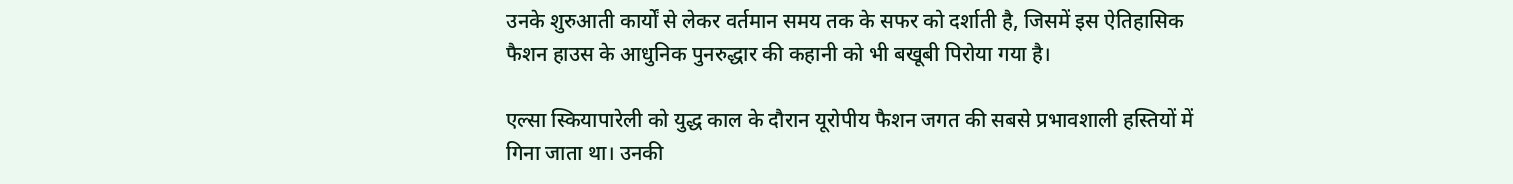उनके शुरुआती कार्यों से लेकर वर्तमान समय तक के सफर को दर्शाती है, जिसमें इस ऐतिहासिक फैशन हाउस के आधुनिक पुनरुद्धार की कहानी को भी बखूबी पिरोया गया है।

एल्सा स्कियापारेली को युद्ध काल के दौरान यूरोपीय फैशन जगत की सबसे प्रभावशाली हस्तियों में गिना जाता था। उनकी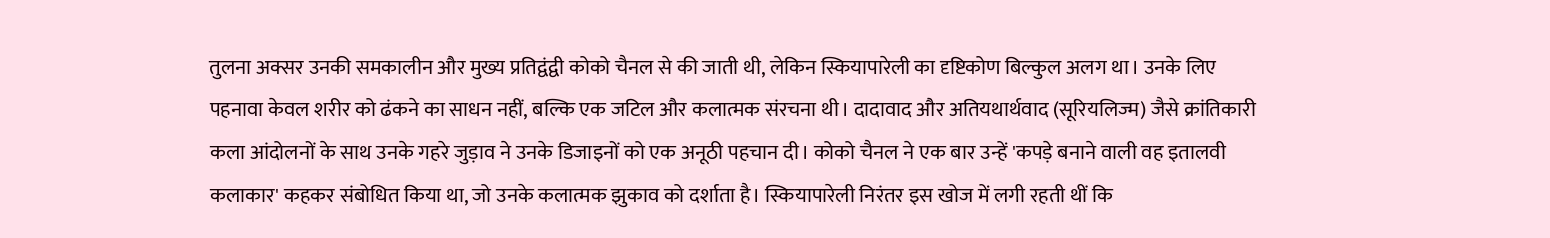तुलना अक्सर उनकी समकालीन और मुख्य प्रतिद्वंद्वी कोको चैनल से की जाती थी, लेकिन स्कियापारेली का दृष्टिकोण बिल्कुल अलग था। उनके लिए पहनावा केवल शरीर को ढंकने का साधन नहीं, बल्कि एक जटिल और कलात्मक संरचना थी। दादावाद और अतियथार्थवाद (सूरियलिज्म) जैसे क्रांतिकारी कला आंदोलनों के साथ उनके गहरे जुड़ाव ने उनके डिजाइनों को एक अनूठी पहचान दी। कोको चैनल ने एक बार उन्हें 'कपड़े बनाने वाली वह इतालवी कलाकार' कहकर संबोधित किया था, जो उनके कलात्मक झुकाव को दर्शाता है। स्कियापारेली निरंतर इस खोज में लगी रहती थीं कि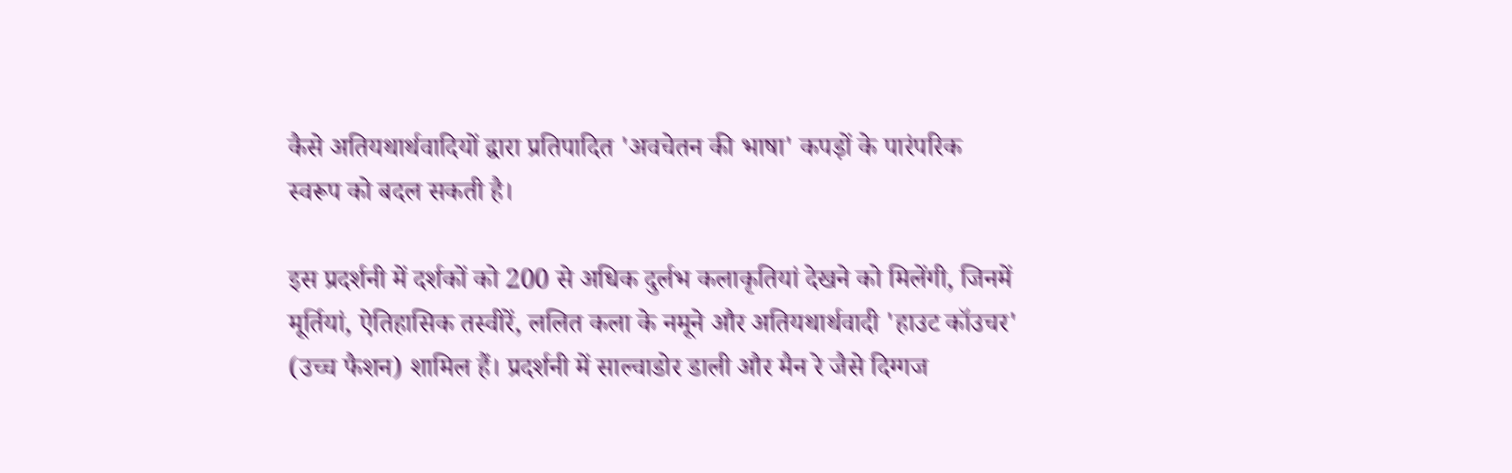कैसे अतियथार्थवादियों द्वारा प्रतिपादित 'अवचेतन की भाषा' कपड़ों के पारंपरिक स्वरूप को बदल सकती है।

इस प्रदर्शनी में दर्शकों को 200 से अधिक दुर्लभ कलाकृतियां देखने को मिलेंगी, जिनमें मूर्तियां, ऐतिहासिक तस्वीरें, ललित कला के नमूने और अतियथार्थवादी 'हाउट कॉउचर' (उच्च फैशन) शामिल हैं। प्रदर्शनी में साल्वाडोर डाली और मैन रे जैसे दिग्गज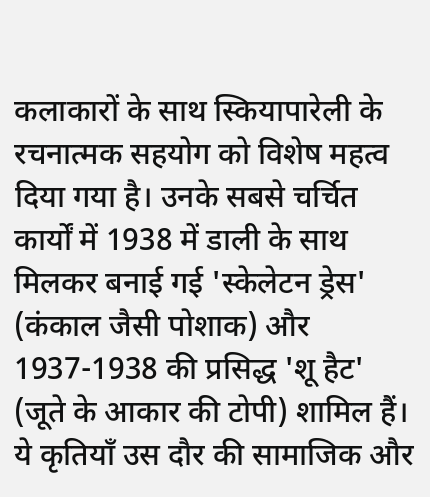कलाकारों के साथ स्कियापारेली के रचनात्मक सहयोग को विशेष महत्व दिया गया है। उनके सबसे चर्चित कार्यों में 1938 में डाली के साथ मिलकर बनाई गई 'स्केलेटन ड्रेस' (कंकाल जैसी पोशाक) और 1937-1938 की प्रसिद्ध 'शू हैट' (जूते के आकार की टोपी) शामिल हैं। ये कृतियाँ उस दौर की सामाजिक और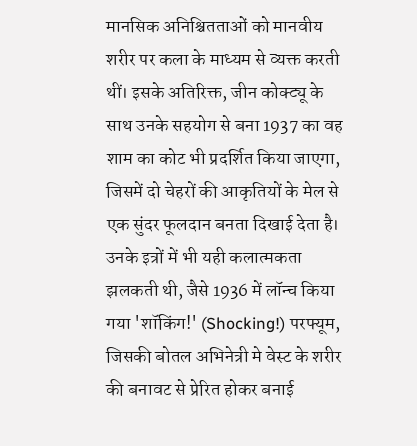मानसिक अनिश्चितताओं को मानवीय शरीर पर कला के माध्यम से व्यक्त करती थीं। इसके अतिरिक्त, जीन कोक्ट्यू के साथ उनके सहयोग से बना 1937 का वह शाम का कोट भी प्रदर्शित किया जाएगा, जिसमें दो चेहरों की आकृतियों के मेल से एक सुंदर फूलदान बनता दिखाई देता है। उनके इत्रों में भी यही कलात्मकता झलकती थी, जैसे 1936 में लॉन्च किया गया 'शॉकिंग!' (Shocking!) परफ्यूम, जिसकी बोतल अभिनेत्री मे वेस्ट के शरीर की बनावट से प्रेरित होकर बनाई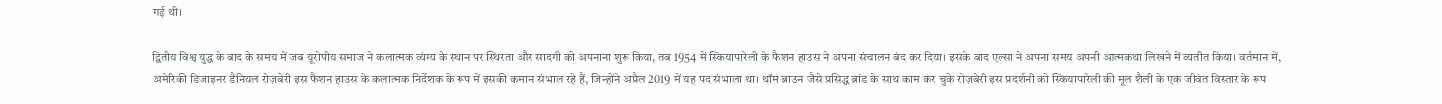गई थी।

द्वितीय विश्व युद्ध के बाद के समय में जब यूरोपीय समाज ने कलात्मक व्यंग्य के स्थान पर स्थिरता और सादगी को अपनाना शुरू किया, तब 1954 में स्कियापारेली के फैशन हाउस ने अपना संचालन बंद कर दिया। इसके बाद एल्सा ने अपना समय अपनी आत्मकथा लिखने में व्यतीत किया। वर्तमान में, अमेरिकी डिजाइनर डैनियल रोज़बेरी इस फैशन हाउस के कलात्मक निर्देशक के रूप में इसकी कमान संभाल रहे हैं, जिन्होंने अप्रैल 2019 में यह पद संभाला था। थॉम ब्राउन जैसे प्रसिद्ध ब्रांड के साथ काम कर चुके रोज़बेरी इस प्रदर्शनी को स्कियापारेली की मूल शैली के एक जीवंत विस्तार के रूप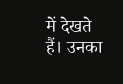में देखते हैं। उनका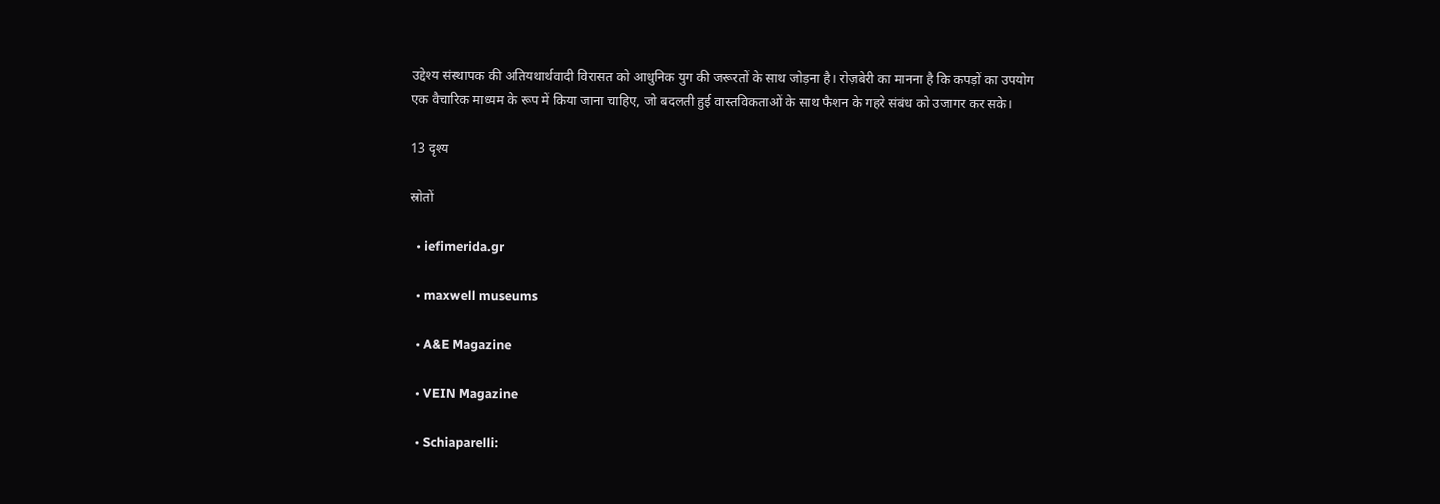उद्देश्य संस्थापक की अतियथार्थवादी विरासत को आधुनिक युग की जरूरतों के साथ जोड़ना है। रोज़बेरी का मानना है कि कपड़ों का उपयोग एक वैचारिक माध्यम के रूप में किया जाना चाहिए, जो बदलती हुई वास्तविकताओं के साथ फैशन के गहरे संबंध को उजागर कर सके।

13 दृश्य

स्रोतों

  • iefimerida.gr

  • maxwell museums

  • A&E Magazine

  • VEIN Magazine

  • Schiaparelli: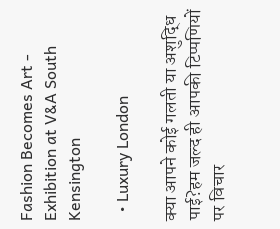Fashion Becomes Art - Exhibition at V&A South Kensington

  • Luxury London

क्या आपने कोई गलती या अशुद्धि पाई?हम जल्द ही आपकी टिप्पणियों पर विचार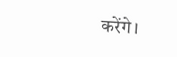करेंगे।